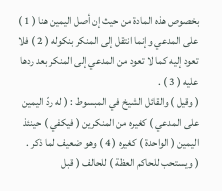بخصوص هذه المادة من حيث إن أصل اليمين هنا ( 1 ) على المدعي وإنما انتقل إلى المنكر بنكوله ( 2 ) فلا تعود إليه كما لا تعود من المدعي إلى المنكر بعد ردها عليه ( 3 ) .
( وقيل ) والقائل الشيخ في المبسوط : ( له ردّ اليمين على المدعي ) كغيره من المنكرين ( فيكفي ) حينئذ اليمين ( الواحدة ) كغيره ( 4 ) وهو ضعيف لما ذكر .
( ويستحب للحاكم العظة ) للحالف ( قبل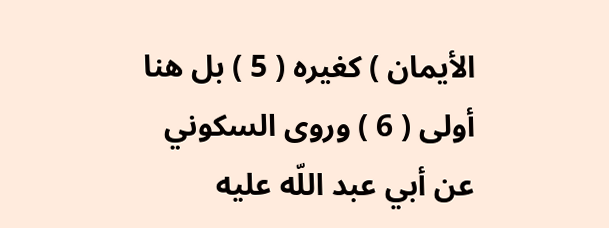الأيمان ) كغيره ( 5 ) بل هنا أولى ( 6 ) وروى السكوني عن أبي عبد اللّه عليه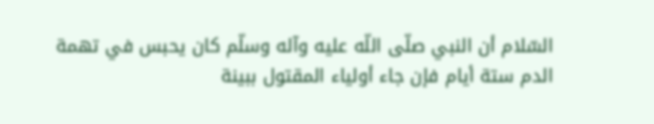السّلام أن النبي صلّى اللّه عليه وآله وسلّم كان يحبس في تهمة الدم ستة أيام فإن جاء أولياء المقتول ببينة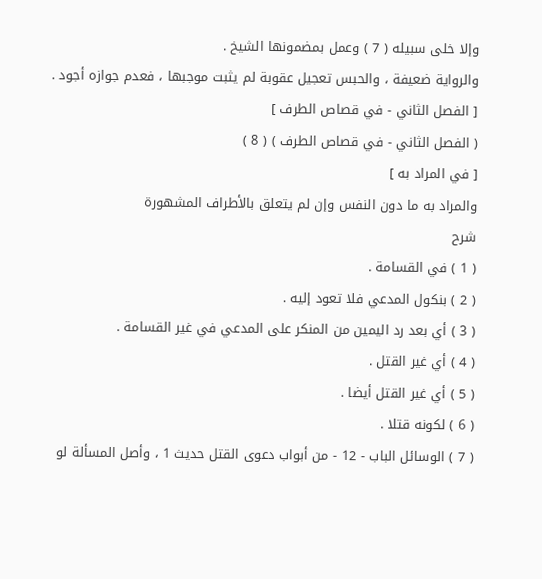وإلا خلى سبيله ( 7 ) وعمل بمضمونها الشيخ .
والرواية ضعيفة ، والحبس تعجيل عقوبة لم يثبت موجبها ، فعدم جوازه أجود .
[ الفصل الثاني - في قصاص الطرف ]
( الفصل الثاني - في قصاص الطرف ) ( 8 )
[ في المراد به ]
والمراد به ما دون النفس وإن لم يتعلق بالأطراف المشهورة
شرح
( 1 ) في القسامة .
( 2 ) بنكول المدعي فلا تعود إليه .
( 3 ) أي بعد رد اليمين من المنكر على المدعي في غير القسامة .
( 4 ) أي غير القتل .
( 5 ) أي غير القتل أيضا .
( 6 ) لكونه قتلا .
( 7 ) الوسائل الباب - 12 - من أبواب دعوى القتل حديث 1 ، وأصل المسألة لو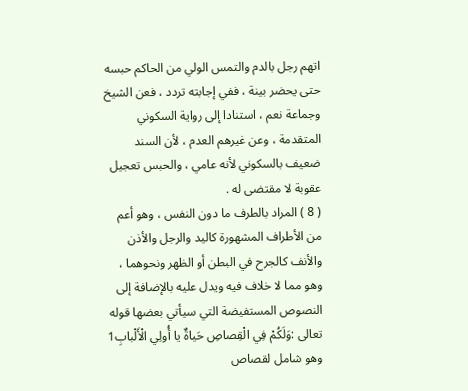اتهم رجل بالدم والتمس الولي من الحاكم حبسه حتى يحضر بينة ، ففي إجابته تردد ، فعن الشيخ وجماعة نعم ، استنادا إلى رواية السكوني المتقدمة ، وعن غيرهم العدم ، لأن السند ضعيف بالسكوني لأنه عامي ، والحبس تعجيل عقوبة لا مقتضى له .
( 8 ) المراد بالطرف ما دون النفس ، وهو أعم من الأطراف المشهورة كاليد والرجل والأذن والأنف كالجرح في البطن أو الظهر ونحوهما ، وهو مما لا خلاف فيه ويدل عليه بالإضافة إلى النصوص المستفيضة التي سيأتي بعضها قوله تعالى :وَلَكُمْ فِي الْقِصاصِ حَياةٌ يا أُولِي الْأَلْبابِ1 وهو شامل لقصاص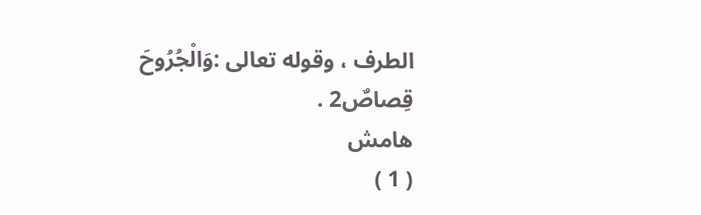الطرف ، وقوله تعالى :وَالْجُرُوحَ قِصاصٌ2 .
هامش
( 1 )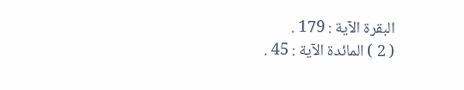البقرة الآية : 179 .
( 2 ) المائدة الآية : 45 .